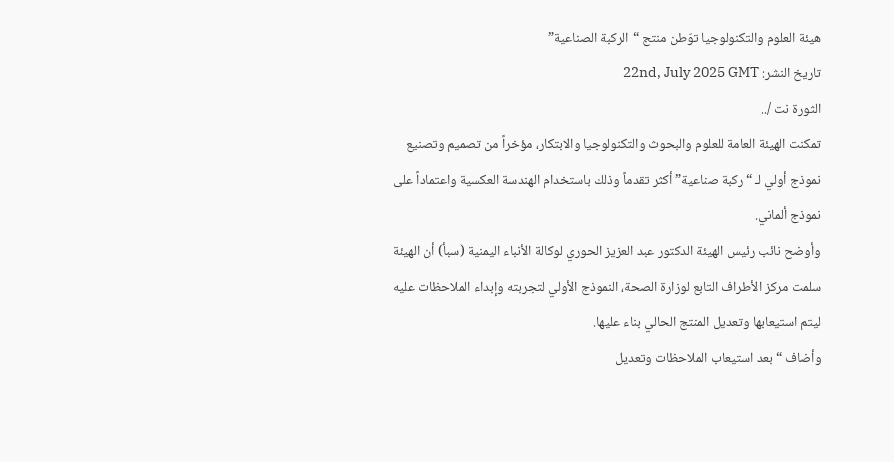هيئة العلوم والتكنولوجيا توّطن منتج “الركبة الصناعية”
تاريخ النشر: 22nd, July 2025 GMT
الثورة نت /..
تمكنت الهيئة العامة للعلوم والبحوث والتكنولوجيا والابتكار، مؤخراً من تصميم وتصنيع نموذج أولي لـ “ركبة صناعية” أكثر تقدماً وذلك باستخدام الهندسة العكسية واعتماداً على نموذج ألماني.
وأوضح نائب رئيس الهيئة الدكتور عبد العزيز الحوري لوكالة الأنباء اليمنية (سبأ) أن الهيئة سلمت مركز الأطراف التابع لوزارة الصحة، النموذج الأولي لتجربته وإبداء الملاحظات عليه ليتم استيعابها وتعديل المنتج الحالي بناء عليها.
وأضاف “بعد استيعاب الملاحظات وتعديل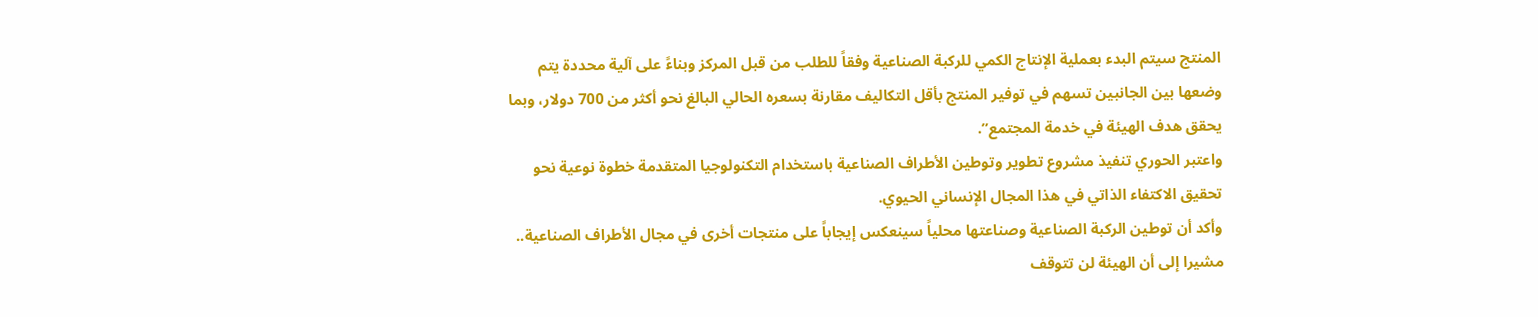المنتج سيتم البدء بعملية الإنتاج الكمي للركبة الصناعية وفقاً للطلب من قبل المركز وبناءً على آلية محددة يتم وضعها بين الجانبين تسهم في توفير المنتج بأقل التكاليف مقارنة بسعره الحالي البالغ نحو أكثر من 700 دولار، وبما يحقق هدف الهيئة في خدمة المجتمع”.
واعتبر الحوري تنفيذ مشروع تطوير وتوطين الأطراف الصناعية باستخدام التكنولوجيا المتقدمة خطوة نوعية نحو تحقيق الاكتفاء الذاتي في هذا المجال الإنساني الحيوي.
وأكد أن توطين الركبة الصناعية وصناعتها محلياً سينعكس إيجاباً على منتجات أخرى في مجال الأطراف الصناعية.. مشيرا إلى أن الهيئة لن تتوقف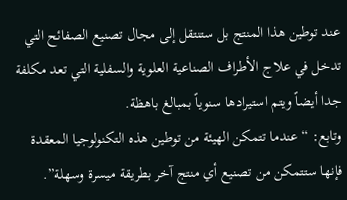عند توطين هذا المنتج بل ستنتقل إلى مجال تصنيع الصفائح التي تدخل في علاج الأطراف الصناعية العلوية والسفلية التي تعد مكلفة جدا أيضاً ويتم استيرادها سنوياً بمبالغ باهظة.
وتابع: “عندما تتمكن الهيئة من توطين هذه التكنولوجيا المعقدة فإنها ستتمكن من تصنيع أي منتج آخر بطريقة ميسرة وسهلة”.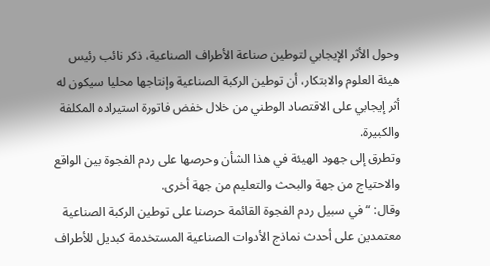وحول الأثر الإيجابي لتوطين صناعة الأطراف الصناعية، ذكر نائب رئيس هيئة العلوم والابتكار، أن توطين الركبة الصناعية وإنتاجها محليا سيكون له أثر إيجابي على الاقتصاد الوطني من خلال خفض فاتورة استيراده المكلفة والكبيرة.
وتطرق إلى جهود الهيئة في هذا الشأن وحرصها على ردم الفجوة بين الواقع والاحتياج من جهة والبحث والتعليم من جهة أخرى.
وقال: “في سبيل ردم الفجوة القائمة حرصنا على توطين الركبة الصناعية معتمدين على أحدث نماذج الأدوات الصناعية المستخدمة كبديل للأطراف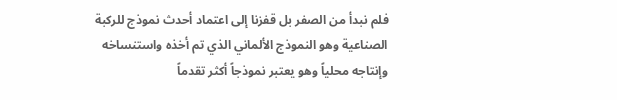فلم نبدأ من الصفر بل قفزنا إلى اعتماد أحدث نموذج للركبة الصناعية وهو النموذج الألماني الذي تم أخذه واستنساخه وإنتاجه محلياً وهو يعتبر نموذجاً أكثر تقدماً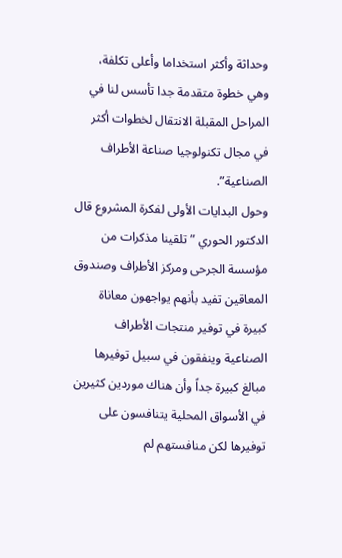وحداثة وأكثر استخداما وأعلى تكلفة، وهي خطوة متقدمة جدا تأسس لنا في المراحل المقبلة الانتقال لخطوات أكثر في مجال تكنولوجيا صناعة الأطراف الصناعية”.
وحول البدايات الأولى لفكرة المشروع قال الدكتور الحوري ” تلقينا مذكرات من مؤسسة الجرحى ومركز الأطراف وصندوق المعاقين تفيد بأنهم يواجهون معاناة كبيرة في توفير منتجات الأطراف الصناعية وينفقون في سبيل توفيرها مبالغ كبيرة جداً وأن هناك موردين كثيرين في الأسواق المحلية يتنافسون على توفيرها لكن منافستهم لم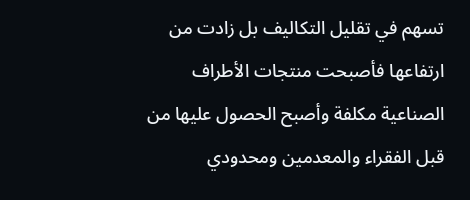تسهم في تقليل التكاليف بل زادت من ارتفاعها فأصبحت منتجات الأطراف الصناعية مكلفة وأصبح الحصول عليها من قبل الفقراء والمعدمين ومحدودي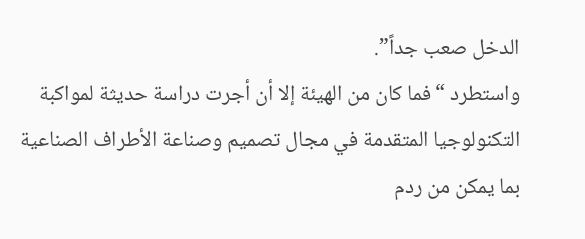الدخل صعب جداً”.
واستطرد “فما كان من الهيئة إلا أن أجرت دراسة حديثة لمواكبة التكنولوجيا المتقدمة في مجال تصميم وصناعة الأطراف الصناعية بما يمكن من ردم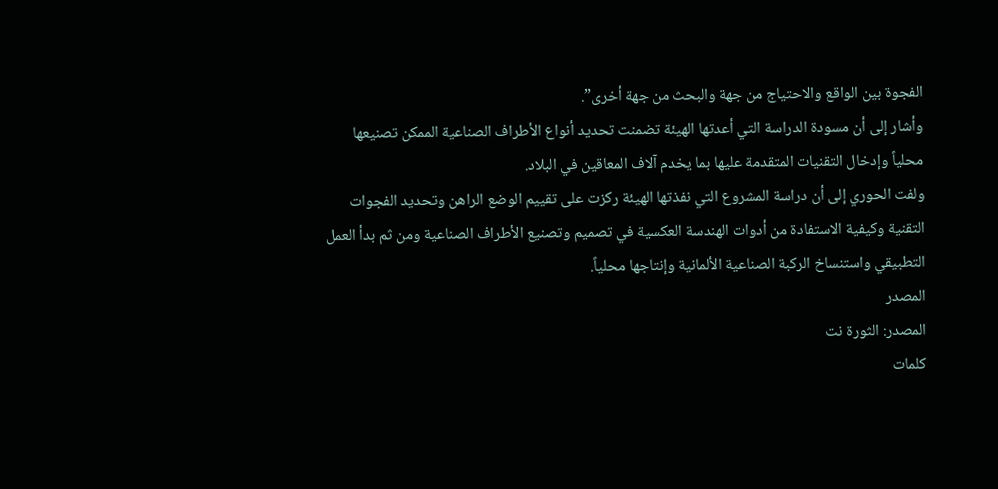الفجوة بين الواقع والاحتياج من جهة والبحث من جهة أخرى”.
وأشار إلى أن مسودة الدراسة التي أعدتها الهيئة تضمنت تحديد أنواع الأطراف الصناعية الممكن تصنيعها محلياً وإدخال التقنيات المتقدمة عليها بما يخدم آلاف المعاقين في البلاد.
ولفت الحوري إلى أن دراسة المشروع التي نفذتها الهيئة ركزت على تقييم الوضع الراهن وتحديد الفجوات التقنية وكيفية الاستفادة من أدوات الهندسة العكسية في تصميم وتصنيع الأطراف الصناعية ومن ثم بدأ العمل التطبيقي واستنساخ الركبة الصناعية الألمانية وإنتاجها محلياً.
المصدر
المصدر: الثورة نت
كلمات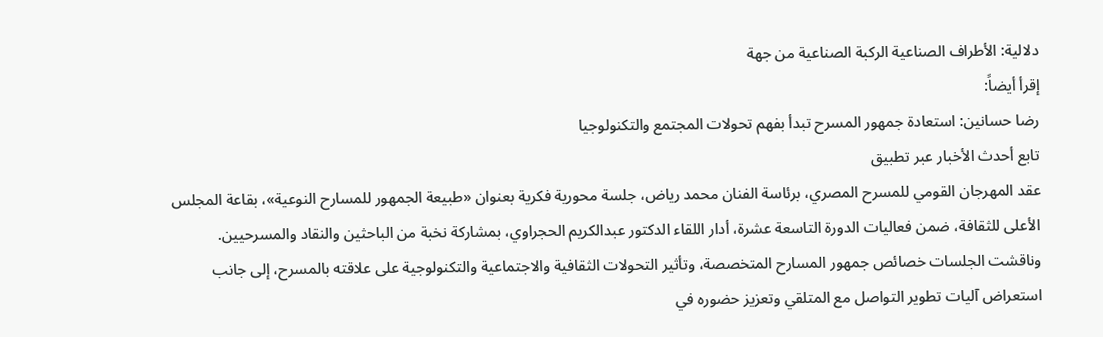دلالية: الأطراف الصناعیة الرکبة الصناعیة من جهة
إقرأ أيضاً:
رضا حسانين: استعادة جمهور المسرح تبدأ بفهم تحولات المجتمع والتكنولوجيا
تابع أحدث الأخبار عبر تطبيق
عقد المهرجان القومي للمسرح المصري، برئاسة الفنان محمد رياض، جلسة محورية فكرية بعنوان «طبيعة الجمهور للمسارح النوعية»، بقاعة المجلس الأعلى للثقافة، ضمن فعاليات الدورة التاسعة عشرة، أدار اللقاء الدكتور عبدالكريم الحجراوي، بمشاركة نخبة من الباحثين والنقاد والمسرحيين.
وناقشت الجلسات خصائص جمهور المسارح المتخصصة، وتأثير التحولات الثقافية والاجتماعية والتكنولوجية على علاقته بالمسرح، إلى جانب استعراض آليات تطوير التواصل مع المتلقي وتعزيز حضوره في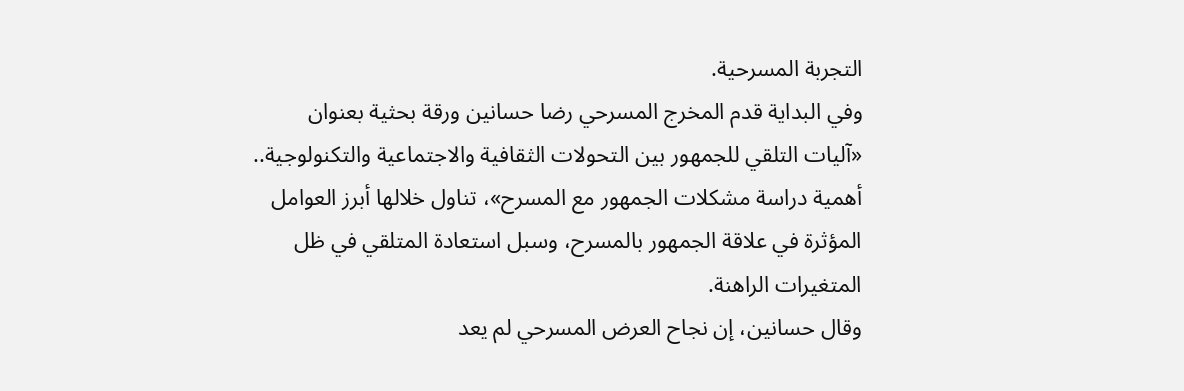التجربة المسرحية.
وفي البداية قدم المخرج المسرحي رضا حسانين ورقة بحثية بعنوان «آليات التلقي للجمهور بين التحولات الثقافية والاجتماعية والتكنولوجية.. أهمية دراسة مشكلات الجمهور مع المسرح»، تناول خلالها أبرز العوامل المؤثرة في علاقة الجمهور بالمسرح، وسبل استعادة المتلقي في ظل المتغيرات الراهنة.
وقال حسانين، إن نجاح العرض المسرحي لم يعد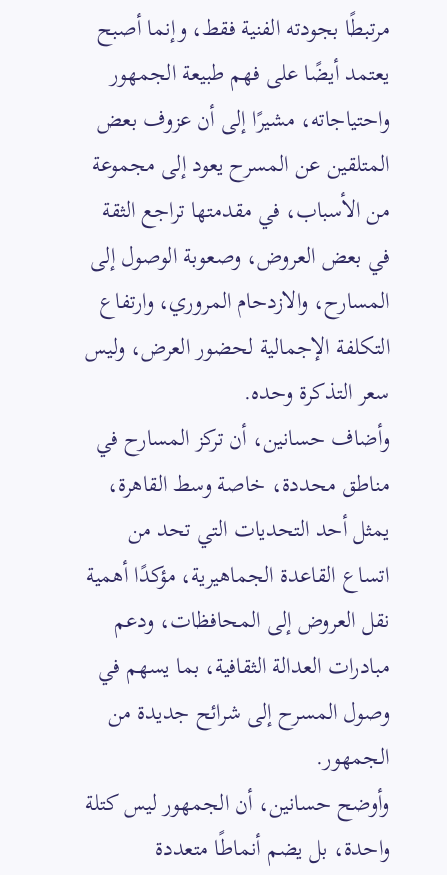مرتبطًا بجودته الفنية فقط، وإنما أصبح يعتمد أيضًا على فهم طبيعة الجمهور واحتياجاته، مشيرًا إلى أن عزوف بعض المتلقين عن المسرح يعود إلى مجموعة من الأسباب، في مقدمتها تراجع الثقة في بعض العروض، وصعوبة الوصول إلى المسارح، والازدحام المروري، وارتفاع التكلفة الإجمالية لحضور العرض، وليس سعر التذكرة وحده.
وأضاف حسانين، أن تركز المسارح في مناطق محددة، خاصة وسط القاهرة، يمثل أحد التحديات التي تحد من اتساع القاعدة الجماهيرية، مؤكدًا أهمية نقل العروض إلى المحافظات، ودعم مبادرات العدالة الثقافية، بما يسهم في وصول المسرح إلى شرائح جديدة من الجمهور.
وأوضح حسانين، أن الجمهور ليس كتلة واحدة، بل يضم أنماطًا متعددة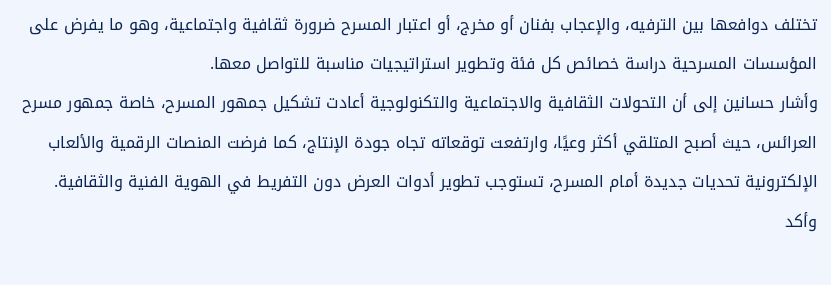تختلف دوافعها بين الترفيه، والإعجاب بفنان أو مخرج، أو اعتبار المسرح ضرورة ثقافية واجتماعية، وهو ما يفرض على المؤسسات المسرحية دراسة خصائص كل فئة وتطوير استراتيجيات مناسبة للتواصل معها.
وأشار حسانين إلى أن التحولات الثقافية والاجتماعية والتكنولوجية أعادت تشكيل جمهور المسرح، خاصة جمهور مسرح العرائس، حيث أصبح المتلقي أكثر وعيًا، وارتفعت توقعاته تجاه جودة الإنتاج، كما فرضت المنصات الرقمية والألعاب الإلكترونية تحديات جديدة أمام المسرح، تستوجب تطوير أدوات العرض دون التفريط في الهوية الفنية والثقافية.
وأكد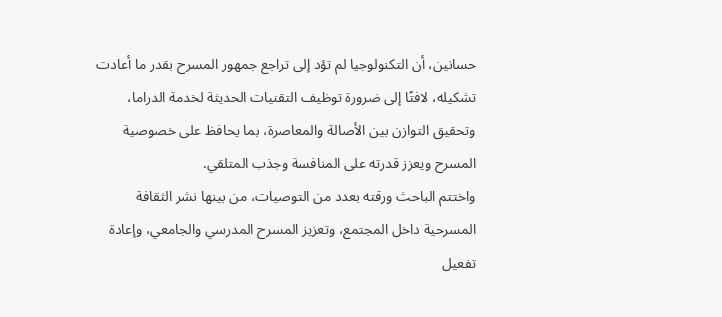حسانين، أن التكنولوجيا لم تؤد إلى تراجع جمهور المسرح بقدر ما أعادت تشكيله، لافتًا إلى ضرورة توظيف التقنيات الحديثة لخدمة الدراما، وتحقيق التوازن بين الأصالة والمعاصرة، بما يحافظ على خصوصية المسرح ويعزز قدرته على المنافسة وجذب المتلقي.
واختتم الباحث ورقته بعدد من التوصيات، من بينها نشر الثقافة المسرحية داخل المجتمع، وتعزيز المسرح المدرسي والجامعي، وإعادة تفعيل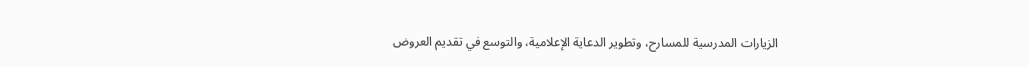الزيارات المدرسية للمسارح، وتطوير الدعاية الإعلامية، والتوسع في تقديم العروض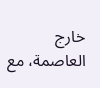خارج العاصمة، مع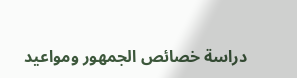دراسة خصائص الجمهور ومواعيد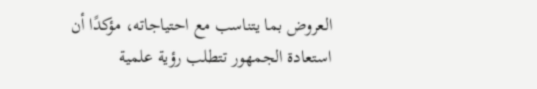العروض بما يتناسب مع احتياجاته، مؤكدًا أن استعادة الجمهور تتطلب رؤية علمية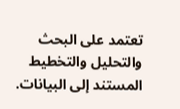تعتمد على البحث والتحليل والتخطيط المستند إلى البيانات.